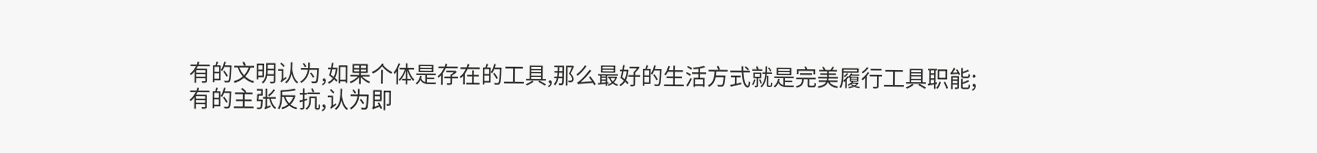有的文明认为,如果个体是存在的工具,那么最好的生活方式就是完美履行工具职能;
有的主张反抗,认为即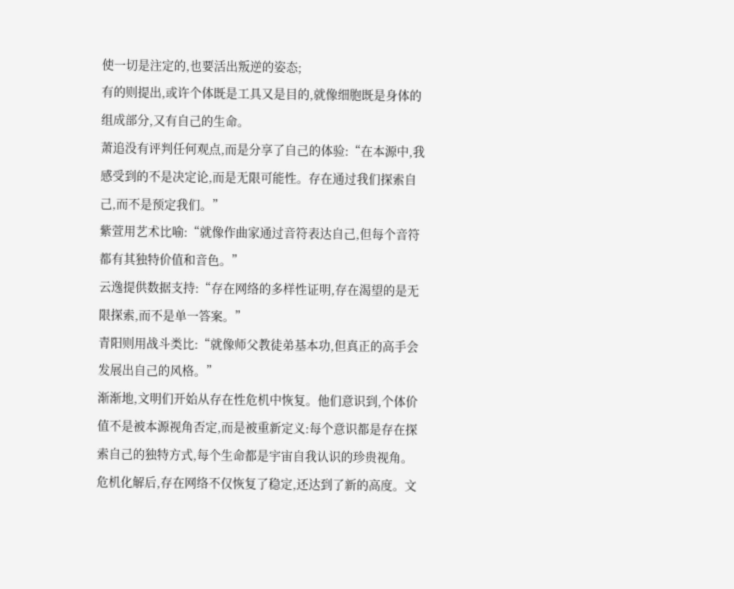使一切是注定的,也要活出叛逆的姿态;
有的则提出,或许个体既是工具又是目的,就像细胞既是身体的组成部分,又有自己的生命。
萧追没有评判任何观点,而是分享了自己的体验:“在本源中,我感受到的不是决定论,而是无限可能性。存在通过我们探索自己,而不是预定我们。”
紫萱用艺术比喻:“就像作曲家通过音符表达自己,但每个音符都有其独特价值和音色。”
云逸提供数据支持:“存在网络的多样性证明,存在渴望的是无限探索,而不是单一答案。”
青阳则用战斗类比:“就像师父教徒弟基本功,但真正的高手会发展出自己的风格。”
渐渐地,文明们开始从存在性危机中恢复。他们意识到,个体价值不是被本源视角否定,而是被重新定义:每个意识都是存在探索自己的独特方式,每个生命都是宇宙自我认识的珍贵视角。
危机化解后,存在网络不仅恢复了稳定,还达到了新的高度。文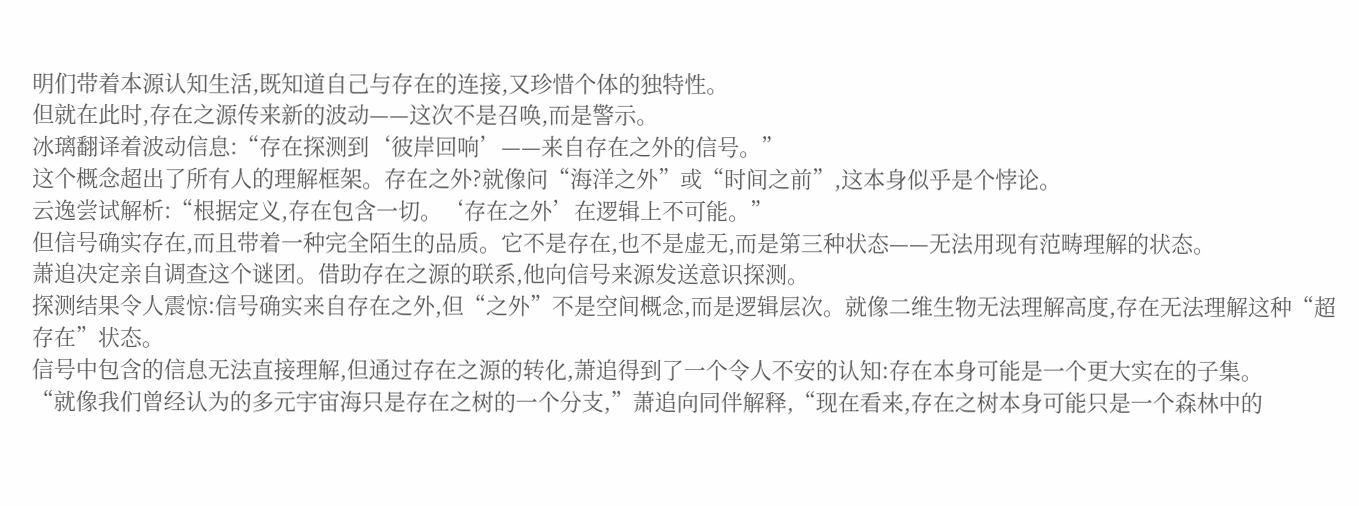明们带着本源认知生活,既知道自己与存在的连接,又珍惜个体的独特性。
但就在此时,存在之源传来新的波动——这次不是召唤,而是警示。
冰璃翻译着波动信息:“存在探测到‘彼岸回响’——来自存在之外的信号。”
这个概念超出了所有人的理解框架。存在之外?就像问“海洋之外”或“时间之前”,这本身似乎是个悖论。
云逸尝试解析:“根据定义,存在包含一切。‘存在之外’在逻辑上不可能。”
但信号确实存在,而且带着一种完全陌生的品质。它不是存在,也不是虚无,而是第三种状态——无法用现有范畴理解的状态。
萧追决定亲自调查这个谜团。借助存在之源的联系,他向信号来源发送意识探测。
探测结果令人震惊:信号确实来自存在之外,但“之外”不是空间概念,而是逻辑层次。就像二维生物无法理解高度,存在无法理解这种“超存在”状态。
信号中包含的信息无法直接理解,但通过存在之源的转化,萧追得到了一个令人不安的认知:存在本身可能是一个更大实在的子集。
“就像我们曾经认为的多元宇宙海只是存在之树的一个分支,”萧追向同伴解释,“现在看来,存在之树本身可能只是一个森林中的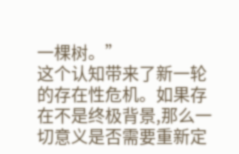一棵树。”
这个认知带来了新一轮的存在性危机。如果存在不是终极背景,那么一切意义是否需要重新定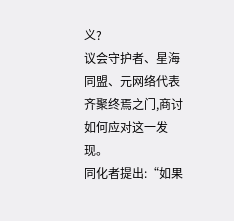义?
议会守护者、星海同盟、元网络代表齐聚终焉之门,商讨如何应对这一发现。
同化者提出:“如果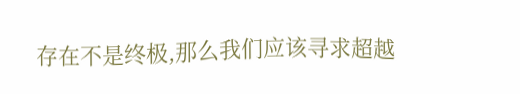存在不是终极,那么我们应该寻求超越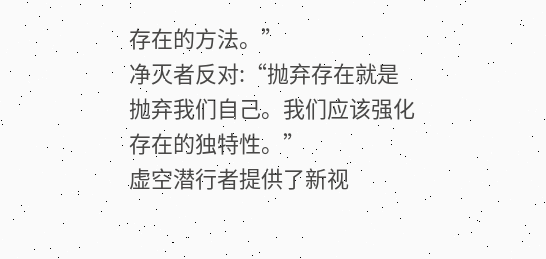存在的方法。”
净灭者反对:“抛弃存在就是抛弃我们自己。我们应该强化存在的独特性。”
虚空潜行者提供了新视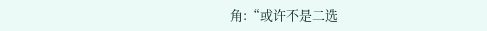角:“或许不是二选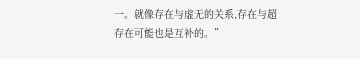一。就像存在与虚无的关系,存在与超存在可能也是互补的。”